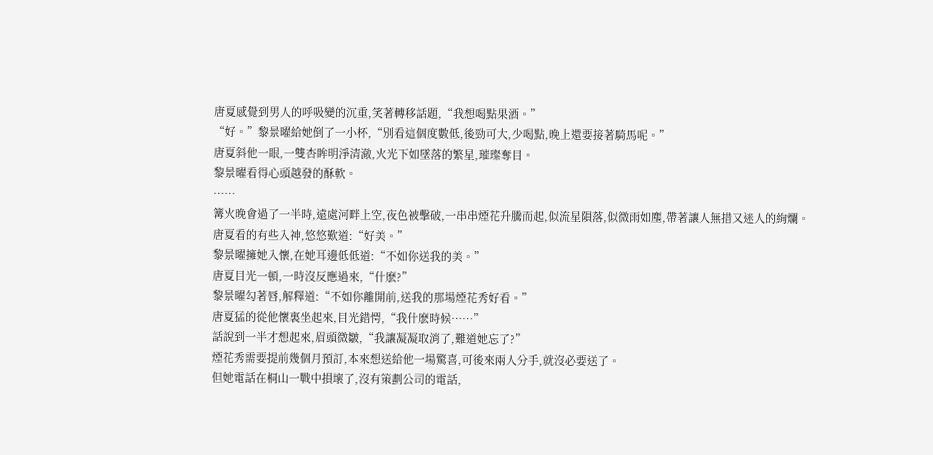唐夏感覺到男人的呼吸變的沉重,笑著轉移話題,“我想喝點果酒。”
“好。”黎景曜給她倒了一小杯,“別看這個度數低,後勁可大,少喝點,晚上還要接著騎馬呢。”
唐夏斜他一眼,一雙杏眸明淨清澈,火光下如墜落的繁星,璀璨奪目。
黎景曜看得心頭越發的酥軟。
……
篝火晚會過了一半時,遠處河畔上空,夜色被擊破,一串串煙花升騰而起,似流星隕落,似微雨如塵,帶著讓人無措又迷人的絢爛。
唐夏看的有些入神,悠悠歎道:“好美。”
黎景曜擁她入懷,在她耳邊低低道:“不如你送我的美。”
唐夏目光一頓,一時沒反應過來,“什麽?”
黎景曜勾著唇,解釋道:“不如你離開前,送我的那場煙花秀好看。”
唐夏猛的從他懷裏坐起來,目光錯愕,“我什麽時候……”
話說到一半才想起來,眉頭微皺,“我讓凝凝取消了,難道她忘了?”
煙花秀需要提前幾個月預訂,本來想送給他一場驚喜,可後來兩人分手,就沒必要送了。
但她電話在桐山一戰中損壞了,沒有策劃公司的電話,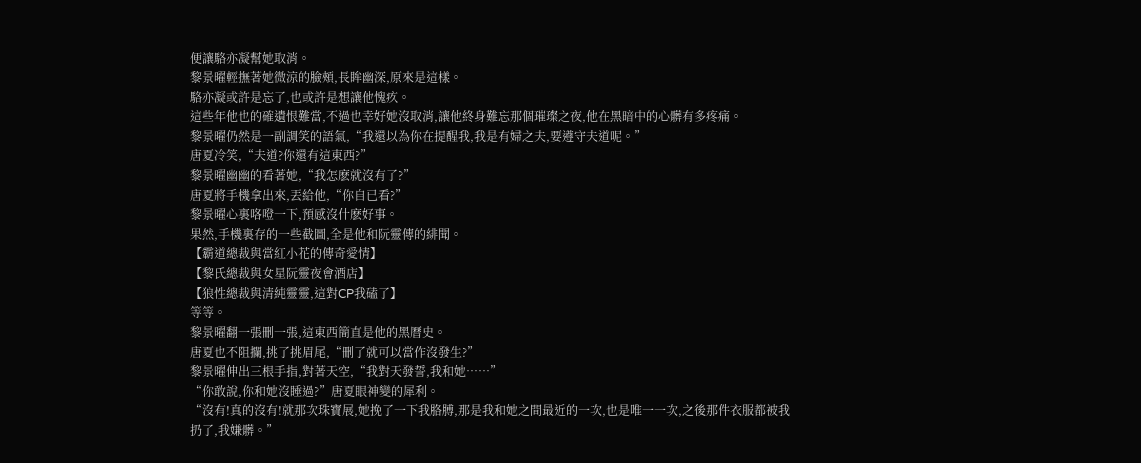便讓駱亦凝幫她取消。
黎景曜輕撫著她微涼的臉頰,長眸幽深,原來是這樣。
駱亦凝或許是忘了,也或許是想讓他愧疚。
這些年他也的確遺恨難當,不過也幸好她沒取消,讓他終身難忘那個璀璨之夜,他在黑暗中的心髒有多疼痛。
黎景曜仍然是一副調笑的語氣,“我還以為你在提醒我,我是有婦之夫,要遵守夫道呢。”
唐夏冷笑,“夫道?你還有這東西?”
黎景曜幽幽的看著她,“我怎麽就沒有了?”
唐夏將手機拿出來,丟給他,“你自已看?”
黎景曜心裏咯噔一下,預感沒什麽好事。
果然,手機裏存的一些截圖,全是他和阮靈傳的緋聞。
【霸道總裁與當紅小花的傳奇愛情】
【黎氏總裁與女星阮靈夜會酒店】
【狼性總裁與清純靈靈,這對CP我磕了】
等等。
黎景曜翻一張刪一張,這東西簡直是他的黑曆史。
唐夏也不阻攔,挑了挑眉尾,“刪了就可以當作沒發生?”
黎景曜伸出三根手指,對著天空,“我對天發誓,我和她……”
“你敢說,你和她沒睡過?”唐夏眼神變的犀利。
“沒有!真的沒有!就那次珠寶展,她挽了一下我胳膊,那是我和她之間最近的一次,也是唯一一次,之後那件衣服都被我扔了,我嫌髒。”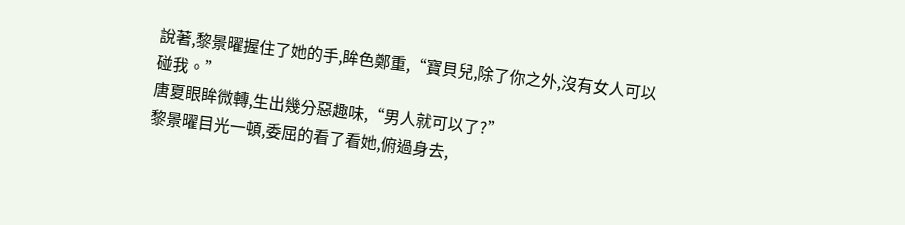說著,黎景曜握住了她的手,眸色鄭重,“寶貝兒,除了你之外,沒有女人可以碰我。”
唐夏眼眸微轉,生出幾分惡趣味,“男人就可以了?”
黎景曜目光一頓,委屈的看了看她,俯過身去,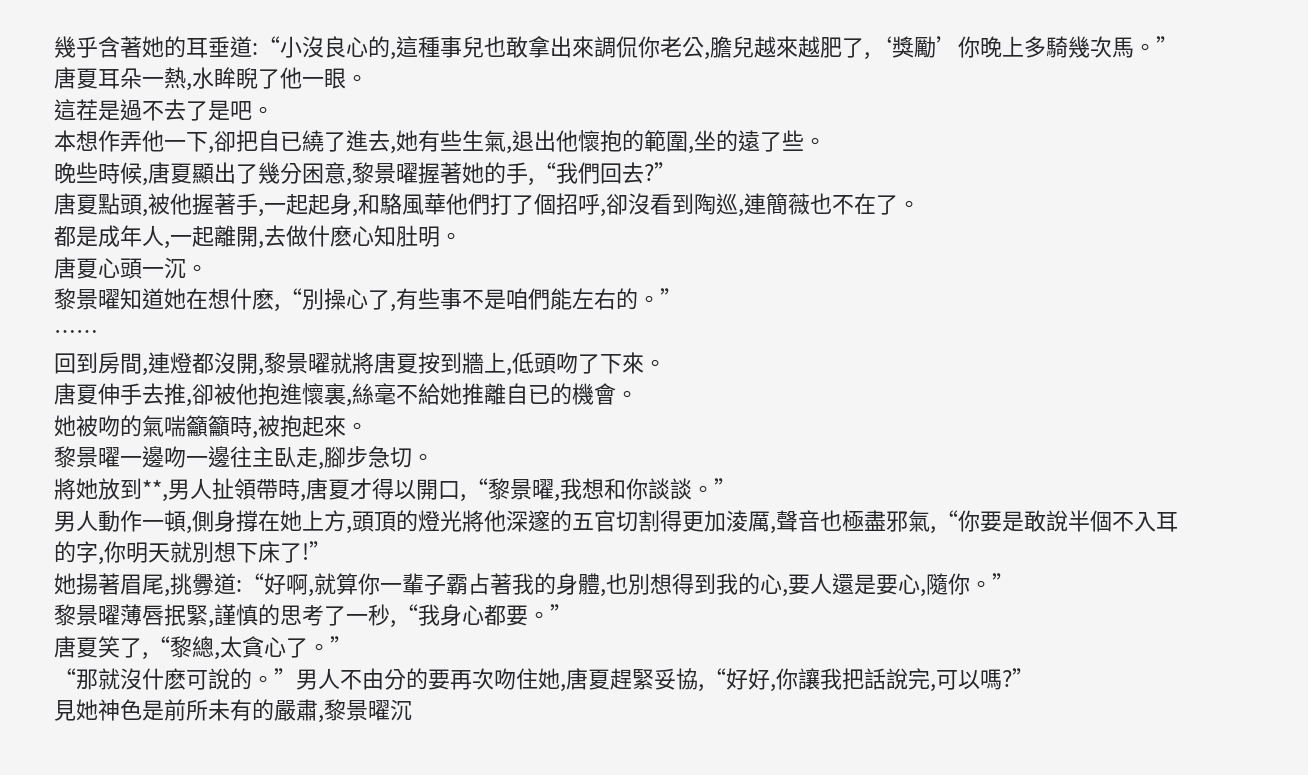幾乎含著她的耳垂道:“小沒良心的,這種事兒也敢拿出來調侃你老公,膽兒越來越肥了,‘獎勵’你晚上多騎幾次馬。”
唐夏耳朵一熱,水眸睨了他一眼。
這茬是過不去了是吧。
本想作弄他一下,卻把自已繞了進去,她有些生氣,退出他懷抱的範圍,坐的遠了些。
晚些時候,唐夏顯出了幾分困意,黎景曜握著她的手,“我們回去?”
唐夏點頭,被他握著手,一起起身,和駱風華他們打了個招呼,卻沒看到陶巡,連簡薇也不在了。
都是成年人,一起離開,去做什麽心知肚明。
唐夏心頭一沉。
黎景曜知道她在想什麽,“別操心了,有些事不是咱們能左右的。”
……
回到房間,連燈都沒開,黎景曜就將唐夏按到牆上,低頭吻了下來。
唐夏伸手去推,卻被他抱進懷裏,絲毫不給她推離自已的機會。
她被吻的氣喘籲籲時,被抱起來。
黎景曜一邊吻一邊往主臥走,腳步急切。
將她放到**,男人扯領帶時,唐夏才得以開口,“黎景曜,我想和你談談。”
男人動作一頓,側身撐在她上方,頭頂的燈光將他深邃的五官切割得更加淩厲,聲音也極盡邪氣,“你要是敢說半個不入耳的字,你明天就別想下床了!”
她揚著眉尾,挑釁道:“好啊,就算你一輩子霸占著我的身體,也別想得到我的心,要人還是要心,隨你。”
黎景曜薄唇抿緊,謹慎的思考了一秒,“我身心都要。”
唐夏笑了,“黎總,太貪心了。”
“那就沒什麽可說的。”男人不由分的要再次吻住她,唐夏趕緊妥協,“好好,你讓我把話說完,可以嗎?”
見她神色是前所未有的嚴肅,黎景曜沉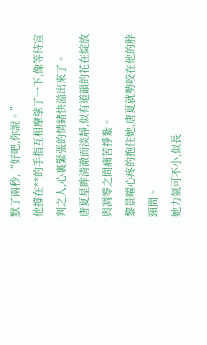默了兩秒,“好吧,你說。”
他撐在**的手指互相摩挲了一下,像等待宣判之人,心裏緊張的情緒快溢出來了。
唐夏星眸清澈而淡靜,似有道韻的花在綻放與凋零之間痛苦掙紮。
黎景曜心疼的抱住她,唐夏就勢咬在他的脖頸間。
她力氣可不小,似長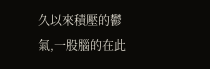久以來積壓的鬱氣,一股腦的在此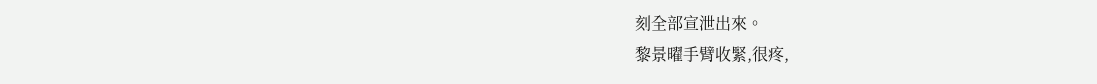刻全部宣泄出來。
黎景曜手臂收緊,很疼,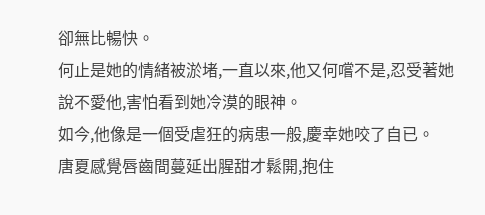卻無比暢快。
何止是她的情緒被淤堵,一直以來,他又何嚐不是,忍受著她說不愛他,害怕看到她冷漠的眼神。
如今,他像是一個受虐狂的病患一般,慶幸她咬了自已。
唐夏感覺唇齒間蔓延出腥甜才鬆開,抱住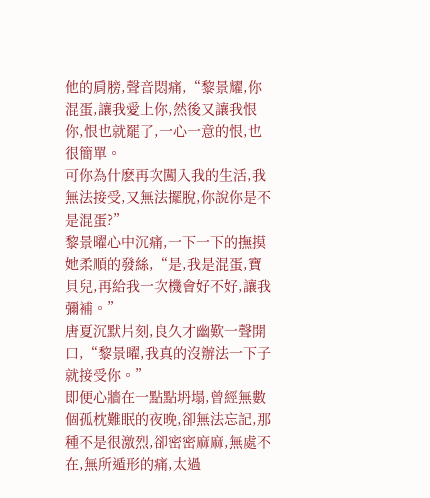他的肩膀,聲音悶痛,“黎景耀,你混蛋,讓我愛上你,然後又讓我恨你,恨也就罷了,一心一意的恨,也很簡單。
可你為什麽再次闖入我的生活,我無法接受,又無法擺脫,你說你是不是混蛋?”
黎景曜心中沉痛,一下一下的撫摸她柔順的發絲,“是,我是混蛋,寶貝兒,再給我一次機會好不好,讓我彌補。”
唐夏沉默片刻,良久才幽歎一聲開口,“黎景曜,我真的沒辦法一下子就接受你。”
即便心牆在一點點坍塌,曾經無數個孤枕難眠的夜晚,卻無法忘記,那種不是很激烈,卻密密麻麻,無處不在,無所遁形的痛,太過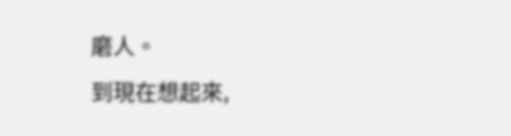磨人。
到現在想起來,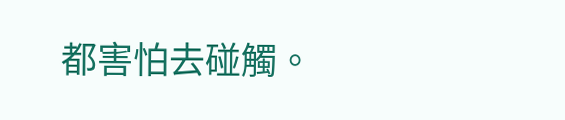都害怕去碰觸。